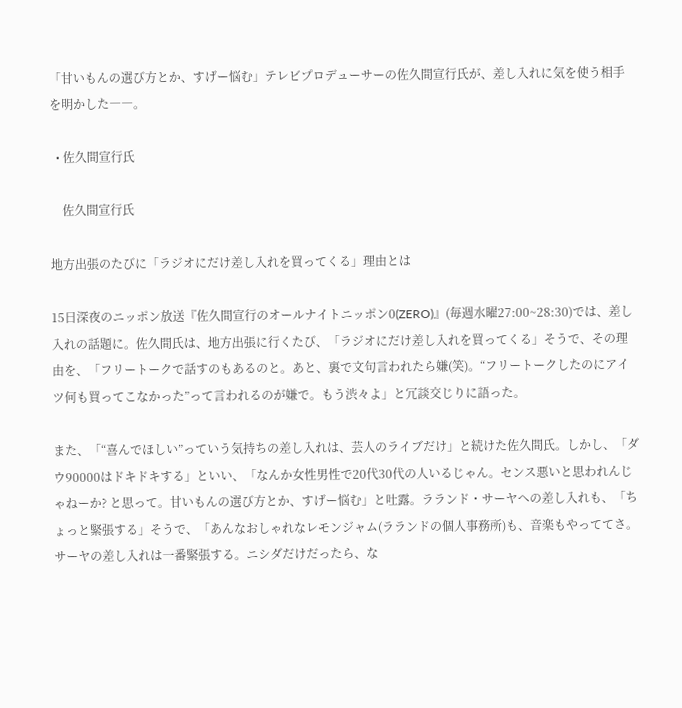「甘いもんの選び方とか、すげー悩む」テレビプロデューサーの佐久間宣行氏が、差し入れに気を使う相手を明かした――。

  • 佐久間宣行氏

    佐久間宣行氏

地方出張のたびに「ラジオにだけ差し入れを買ってくる」理由とは

15日深夜のニッポン放送『佐久間宣行のオールナイトニッポン0(ZERO)』(毎週水曜27:00~28:30)では、差し入れの話題に。佐久間氏は、地方出張に行くたび、「ラジオにだけ差し入れを買ってくる」そうで、その理由を、「フリートークで話すのもあるのと。あと、裏で文句言われたら嫌(笑)。“フリートークしたのにアイツ何も買ってこなかった”って言われるのが嫌で。もう渋々よ」と冗談交じりに語った。

また、「“喜んでほしい”っていう気持ちの差し入れは、芸人のライブだけ」と続けた佐久間氏。しかし、「ダウ90000はドキドキする」といい、「なんか女性男性で20代30代の人いるじゃん。センス悪いと思われんじゃねーか? と思って。甘いもんの選び方とか、すげー悩む」と吐露。ラランド・サーヤへの差し入れも、「ちょっと緊張する」そうで、「あんなおしゃれなレモンジャム(ラランドの個人事務所)も、音楽もやっててさ。サーヤの差し入れは一番緊張する。ニシダだけだったら、な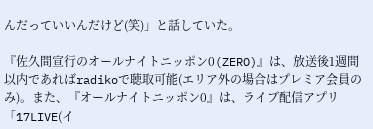んだっていいんだけど(笑)」と話していた。

『佐久間宣行のオールナイトニッポン0(ZERO)』は、放送後1週間以内であればradikoで聴取可能(エリア外の場合はプレミア会員のみ)。また、『オールナイトニッポン0』は、ライブ配信アプリ「17LIVE(イ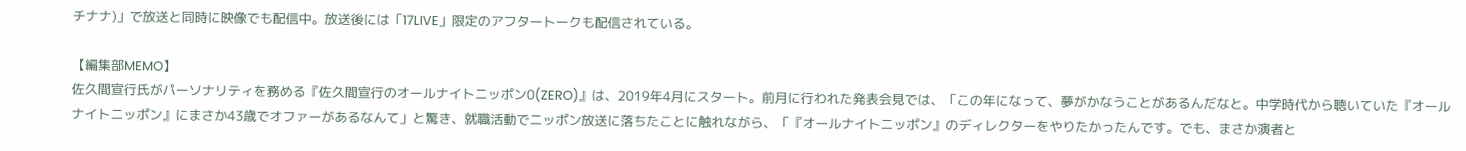チナナ)」で放送と同時に映像でも配信中。放送後には「17LIVE」限定のアフタートークも配信されている。

【編集部MEMO】
佐久間宣行氏がパーソナリティを務める『佐久間宣行のオールナイトニッポン0(ZERO)』は、2019年4月にスタート。前月に行われた発表会見では、「この年になって、夢がかなうことがあるんだなと。中学時代から聴いていた『オールナイトニッポン』にまさか43歳でオファーがあるなんて」と驚き、就職活動でニッポン放送に落ちたことに触れながら、「『オールナイトニッポン』のディレクターをやりたかったんです。でも、まさか演者と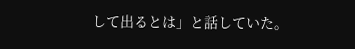して出るとは」と話していた。